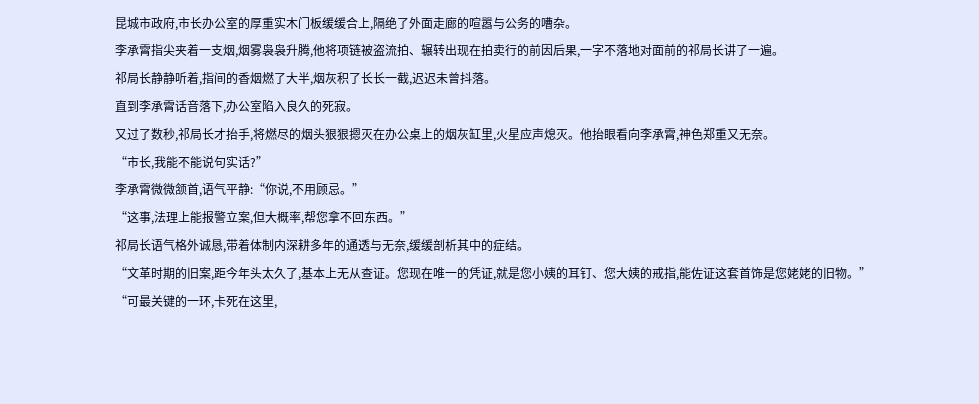昆城市政府,市长办公室的厚重实木门板缓缓合上,隔绝了外面走廊的喧嚣与公务的嘈杂。
李承霄指尖夹着一支烟,烟雾袅袅升腾,他将项链被盗流拍、辗转出现在拍卖行的前因后果,一字不落地对面前的祁局长讲了一遍。
祁局长静静听着,指间的香烟燃了大半,烟灰积了长长一截,迟迟未曾抖落。
直到李承霄话音落下,办公室陷入良久的死寂。
又过了数秒,祁局长才抬手,将燃尽的烟头狠狠摁灭在办公桌上的烟灰缸里,火星应声熄灭。他抬眼看向李承霄,神色郑重又无奈。
“市长,我能不能说句实话?”
李承霄微微颔首,语气平静:“你说,不用顾忌。”
“这事,法理上能报警立案,但大概率,帮您拿不回东西。”
祁局长语气格外诚恳,带着体制内深耕多年的通透与无奈,缓缓剖析其中的症结。
“文革时期的旧案,距今年头太久了,基本上无从查证。您现在唯一的凭证,就是您小姨的耳钉、您大姨的戒指,能佐证这套首饰是您姥姥的旧物。”
“可最关键的一环,卡死在这里,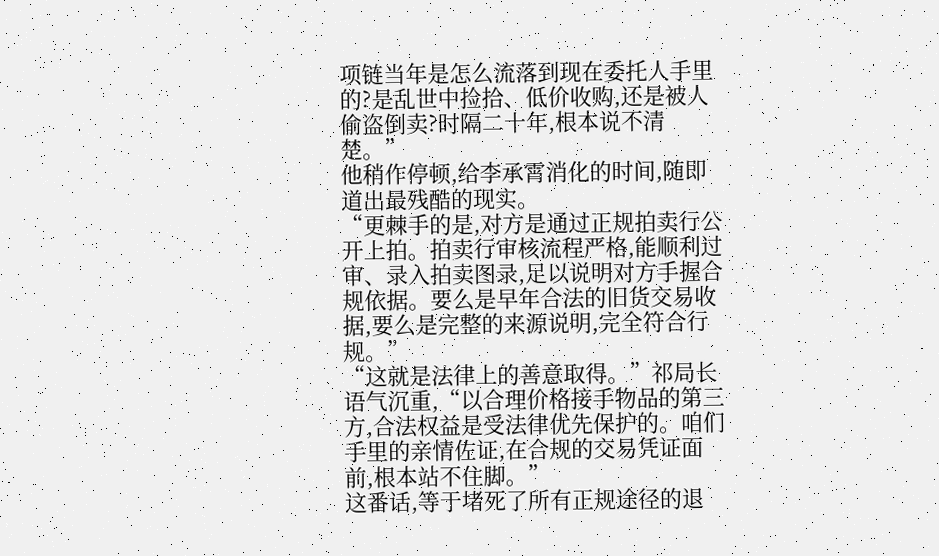项链当年是怎么流落到现在委托人手里的?是乱世中捡拾、低价收购,还是被人偷盗倒卖?时隔二十年,根本说不清楚。”
他稍作停顿,给李承霄消化的时间,随即道出最残酷的现实。
“更棘手的是,对方是通过正规拍卖行公开上拍。拍卖行审核流程严格,能顺利过审、录入拍卖图录,足以说明对方手握合规依据。要么是早年合法的旧货交易收据,要么是完整的来源说明,完全符合行规。”
“这就是法律上的善意取得。”祁局长语气沉重,“以合理价格接手物品的第三方,合法权益是受法律优先保护的。咱们手里的亲情佐证,在合规的交易凭证面前,根本站不住脚。”
这番话,等于堵死了所有正规途径的退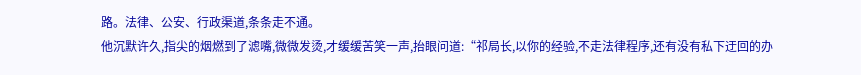路。法律、公安、行政渠道,条条走不通。
他沉默许久,指尖的烟燃到了滤嘴,微微发烫,才缓缓苦笑一声,抬眼问道:“祁局长,以你的经验,不走法律程序,还有没有私下迂回的办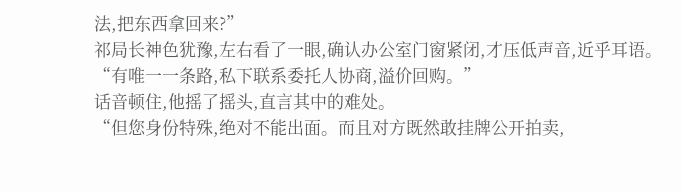法,把东西拿回来?”
祁局长神色犹豫,左右看了一眼,确认办公室门窗紧闭,才压低声音,近乎耳语。
“有唯一一条路,私下联系委托人协商,溢价回购。”
话音顿住,他摇了摇头,直言其中的难处。
“但您身份特殊,绝对不能出面。而且对方既然敢挂牌公开拍卖,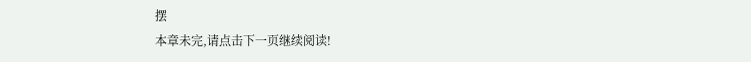摆
本章未完,请点击下一页继续阅读!